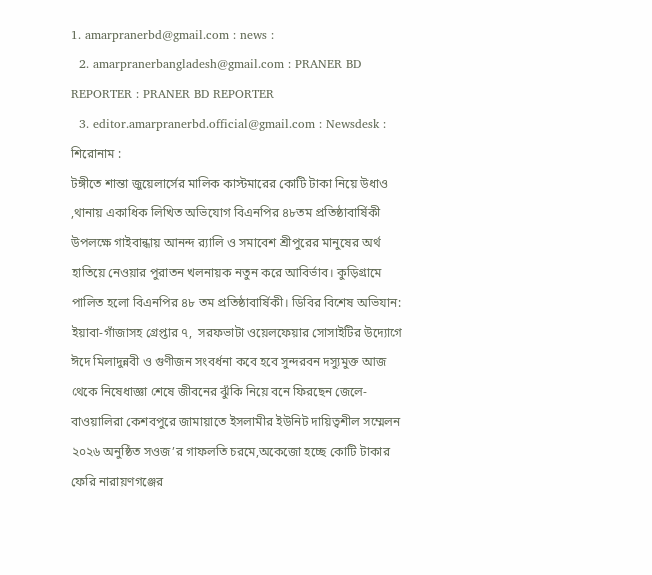1. amarpranerbd@gmail.com : news :
  2. amarpranerbangladesh@gmail.com : PRANER BD REPORTER : PRANER BD REPORTER
  3. editor.amarpranerbd.official@gmail.com : Newsdesk :
শিরোনাম :
টঙ্গীতে শান্তা জুয়েলার্সের মালিক কাস্টমারের কোটি টাকা নিয়ে উধাও ,থানায় একাধিক লিখিত অভিযোগ বিএনপির ৪৮তম প্রতিষ্ঠাবার্ষিকী উপলক্ষে গাইবান্ধায় আনন্দ র‍্যালি ও সমাবেশ শ্রীপুরের মানুষের অর্থ হাতিয়ে নেওয়ার পুরাতন খলনায়ক নতুন করে আবির্ভাব। কুড়িগ্রামে পালিত হলো বিএনপির ৪৮ তম প্রতিষ্ঠাবার্ষিকী। ডিবির বিশেষ অভিযান: ইয়াবা-গাঁজাসহ গ্রেপ্তার ৭,  সরফভাটা ওয়েলফেয়ার সোসাইটির উদ্যোগে ঈদে মিলাদুন্নবী ও গুণীজন সংবর্ধনা কবে হবে সুন্দরবন দস্যুমুক্ত আজ থেকে নিষেধাজ্ঞা শেষে জীবনের ঝুঁকি নিয়ে বনে ফিরছেন জেলে-বাওয়ালিরা কেশবপুরে জামায়াতে ইসলামীর ইউনিট দায়িত্বশীল সম্মেলন ২০২৬ অনুষ্ঠিত সওজ’র গাফলতি চরমে,অকেজো হচ্ছে কোটি টাকার ফেরি নারায়ণগঞ্জের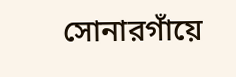সোনারগাঁয়ে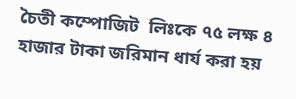চৈতী কম্পোজিট  লিঃকে ৭৫ লক্ষ ৪ হাজার টাকা জরিমান ধার্য করা হয়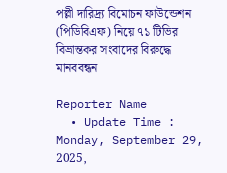পল্লী দারিদ্র্য বিমোচন ফাউন্ডেশন (পিডিবিএফ) নিয়ে ৭১ টিভির বিভ্রান্তকর সংবাদের বিরুদ্ধে মানববন্ধন

Reporter Name
  • Update Time : Monday, September 29, 2025,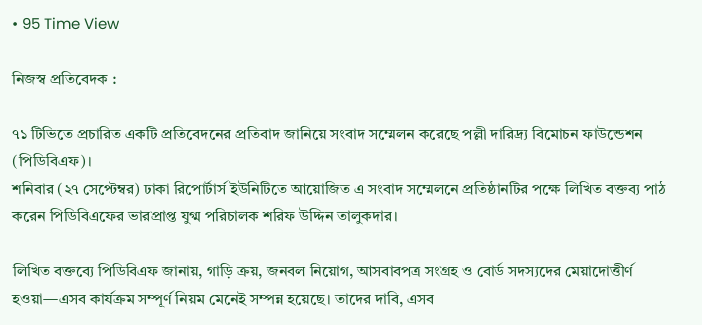• 95 Time View

নিজস্ব প্রতিবেদক :

৭১ টিভিতে প্রচারিত একটি প্রতিবেদনের প্রতিবাদ জানিয়ে সংবাদ সম্মেলন করেছে পল্লী দারিদ্র্য বিমোচন ফাউন্ডেশন (পিডিবিএফ)।
শনিবার (২৭ সেপ্টেম্বর) ঢাকা রিপোর্টার্স ইউনিটিতে আয়োজিত এ সংবাদ সম্মেলনে প্রতিষ্ঠানটির পক্ষে লিখিত বক্তব্য পাঠ করেন পিডিবিএফের ভারপ্রাপ্ত যুগ্ম পরিচালক শরিফ উদ্দিন তালুকদার।

লিখিত বক্তব্যে পিডিবিএফ জানায়, গাড়ি ক্রয়, জনবল নিয়োগ, আসবাবপত্র সংগ্রহ ও বোর্ড সদস্যদের মেয়াদোত্তীর্ণ হওয়া—এসব কার্যক্রম সম্পূর্ণ নিয়ম মেনেই সম্পন্ন হয়েছে। তাদের দাবি, এসব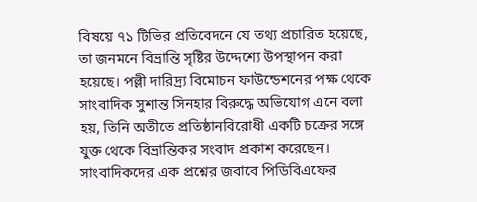বিষয়ে ৭১ টিভির প্রতিবেদনে যে তথ্য প্রচারিত হয়েছে, তা জনমনে বিভ্রান্তি সৃষ্টির উদ্দেশ্যে উপস্থাপন করা হয়েছে। পল্লী দারিদ্র্য বিমোচন ফাউন্ডেশনের পক্ষ থেকে সাংবাদিক সুশান্ত সিনহার বিরুদ্ধে অভিযোগ এনে বলা হয়, তিনি অতীতে প্রতিষ্ঠানবিরোধী একটি চক্রের সঙ্গে যুক্ত থেকে বিভ্রান্তিকর সংবাদ প্রকাশ করেছেন।
সাংবাদিকদের এক প্রশ্নের জবাবে পিডিবিএফের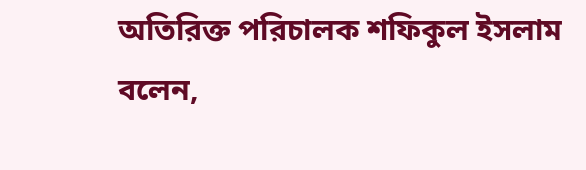অতিরিক্ত পরিচালক শফিকুল ইসলাম বলেন,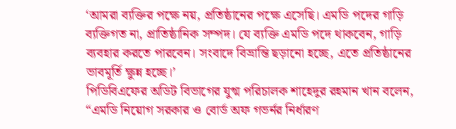‘আমরা ব্যক্তির পক্ষে নয়, প্রতিষ্ঠানের পক্ষে এসেছি। এমডি পদের গাড়ি ব্যক্তিগত না, প্রাতিষ্ঠানিক সম্পদ। যে ব্যক্তি এমডি পদে থাকবেন, গাড়ি ব্যবহার করতে পারবেন। সংবাদে বিভ্রান্তি ছড়ানো হচ্ছে, এতে প্রতিষ্ঠানের ভাবমূর্তি ক্ষুন্ন হচ্ছে।’
পিডিবিএফের অডিট বিভাগের যুগ্ম পরিচালক শাহেদুর রহমান খান বলেন, “এমডি নিয়োগ সরকার ও বোর্ড অফ গভর্নর নির্ধারণ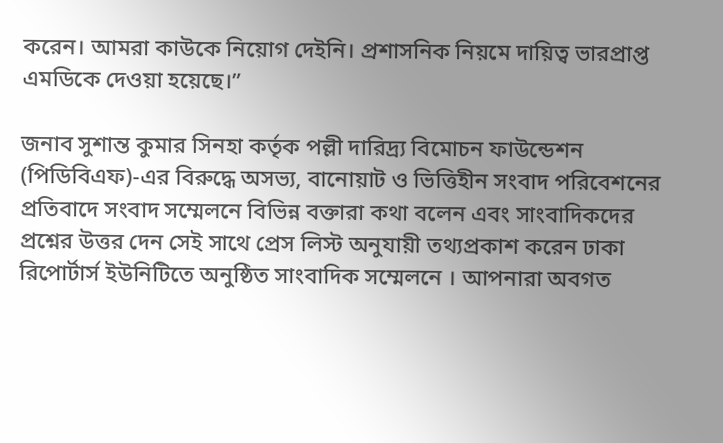করেন। আমরা কাউকে নিয়োগ দেইনি। প্রশাসনিক নিয়মে দায়িত্ব ভারপ্রাপ্ত এমডিকে দেওয়া হয়েছে।”

জনাব সুশান্ত কুমার সিনহা কর্তৃক পল্লী দারিদ্র্য বিমোচন ফাউন্ডেশন (পিডিবিএফ)-এর বিরুদ্ধে অসভ্য, বানোয়াট ও ভিত্তিহীন সংবাদ পরিবেশনের প্রতিবাদে সংবাদ সম্মেলনে বিভিন্ন বক্তারা কথা বলেন এবং সাংবাদিকদের প্রশ্নের উত্তর দেন সেই সাথে প্রেস লিস্ট অনুযায়ী তথ্যপ্রকাশ করেন ঢাকা রিপোর্টার্স ইউনিটিতে অনুষ্ঠিত সাংবাদিক সম্মেলনে । আপনারা অবগত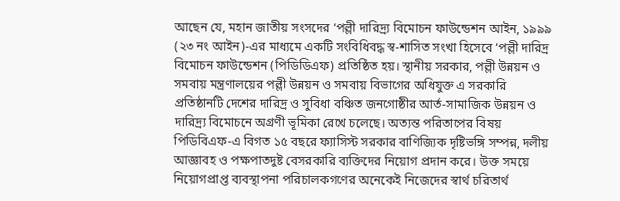আছেন যে, মহান জাতীয় সংসদের ‘পল্লী দারিদ্র্য বিমোচন ফাউন্ডেশন আইন, ১৯৯৯ (২৩ নং আইন)-এর মাধ্যমে একটি সংবিধিবদ্ধ স্ব-শাসিত সংখা হিসেবে ‘পল্লী দারিদ্র বিমোচন ফাউন্ডেশন (পিডিডিএফ) প্রতিষ্ঠিত হয়। স্থানীয় সরকার, পল্লী উন্নয়ন ও সমবায় মন্ত্রণালয়ের পল্লী উন্নয়ন ও সমবায় বিভাগের অধিযুক্ত এ সরকারি প্রতিষ্ঠানটি দেশের দারিদ্র ও সুবিধা বঞ্চিত জনগোষ্ঠীর আর্ত-সামাজিক উন্নয়ন ও দারিদ্র্য বিমোচনে অগ্রণী ভূমিকা রেখে চলেছে। অত্যন্ত পরিতাপের বিষয় পিডিবিএফ-এ বিগত ১৫ বছরে ফ্যাসিস্ট সরকার বাণিজ্যিক দৃষ্টিভঙ্গি সম্পন্ন, দলীয় আজ্ঞাবহ ও পক্ষপাতদুষ্ট বেসরকারি ব্যক্তিদের নিয়োগ প্রদান করে। উক্ত সময়ে নিয়োগপ্রাপ্ত ব্যবস্থাপনা পরিচালকগণের অনেকেই নিজেদের স্বার্থ চরিতার্থ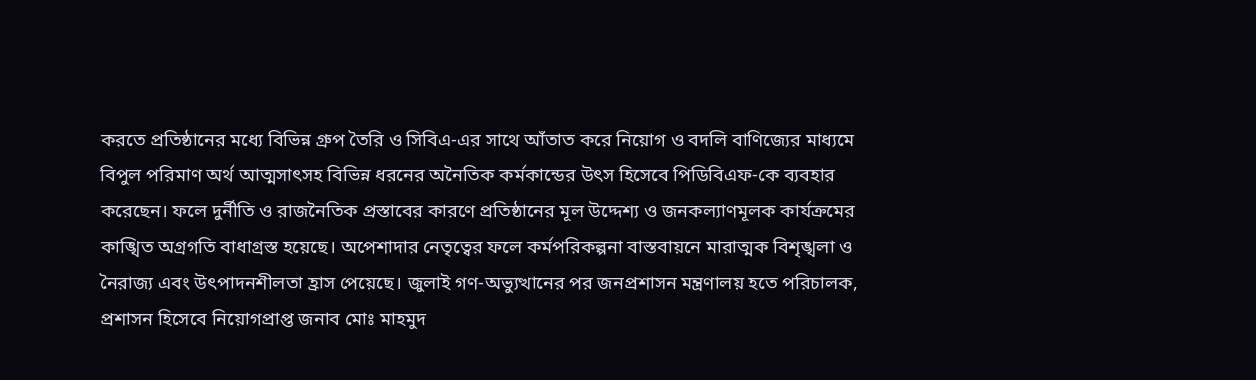করতে প্রতিষ্ঠানের মধ্যে বিভিন্ন গ্রুপ তৈরি ও সিবিএ-এর সাথে আঁতাত করে নিয়োগ ও বদলি বাণিজ্যের মাধ্যমে বিপুল পরিমাণ অর্থ আত্মসাৎসহ বিভিন্ন ধরনের অনৈতিক কর্মকান্ডের উৎস হিসেবে পিডিবিএফ-কে ব্যবহার করেছেন। ফলে দুর্নীতি ও রাজনৈতিক প্রস্তাবের কারণে প্রতিষ্ঠানের মূল উদ্দেশ্য ও জনকল্যাণমূলক কার্যক্রমের কাঙ্খিত অগ্রগতি বাধাগ্রস্ত হয়েছে। অপেশাদার নেতৃত্বের ফলে কর্মপরিকল্পনা বাস্তবায়নে মারাত্মক বিশৃঙ্খলা ও নৈরাজ্য এবং উৎপাদনশীলতা হ্রাস পেয়েছে। জুলাই গণ-অভ্যুত্থানের পর জনপ্রশাসন মন্ত্রণালয় হতে পরিচালক, প্রশাসন হিসেবে নিয়োগপ্রাপ্ত জনাব মোঃ মাহমুদ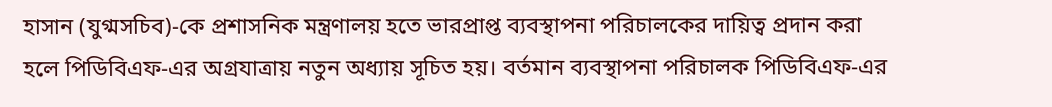হাসান (যুগ্মসচিব)-কে প্রশাসনিক মন্ত্রণালয় হতে ভারপ্রাপ্ত ব্যবস্থাপনা পরিচালকের দায়িত্ব প্রদান করা হলে পিডিবিএফ-এর অগ্রযাত্রায় নতুন অধ্যায় সূচিত হয়। বর্তমান ব্যবস্থাপনা পরিচালক পিডিবিএফ-এর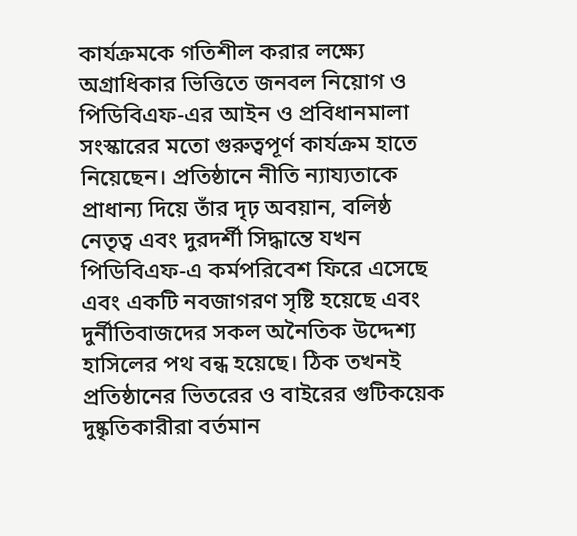কার্যক্রমকে গতিশীল করার লক্ষ্যে অগ্রাধিকার ভিত্তিতে জনবল নিয়োগ ও পিডিবিএফ-এর আইন ও প্রবিধানমালা সংস্কারের মতো গুরুত্বপূর্ণ কার্যক্রম হাতে নিয়েছেন। প্রতিষ্ঠানে নীতি ন্যায্যতাকে প্রাধান্য দিয়ে তাঁর দৃঢ় অবয়ান, বলিষ্ঠ নেতৃত্ব এবং দুরদর্শী সিদ্ধান্তে যখন পিডিবিএফ-এ কর্মপরিবেশ ফিরে এসেছে এবং একটি নবজাগরণ সৃষ্টি হয়েছে এবং দুর্নীতিবাজদের সকল অনৈতিক উদ্দেশ্য হাসিলের পথ বন্ধ হয়েছে। ঠিক তখনই প্রতিষ্ঠানের ভিতরের ও বাইরের গুটিকয়েক দুষ্কৃতিকারীরা বর্তমান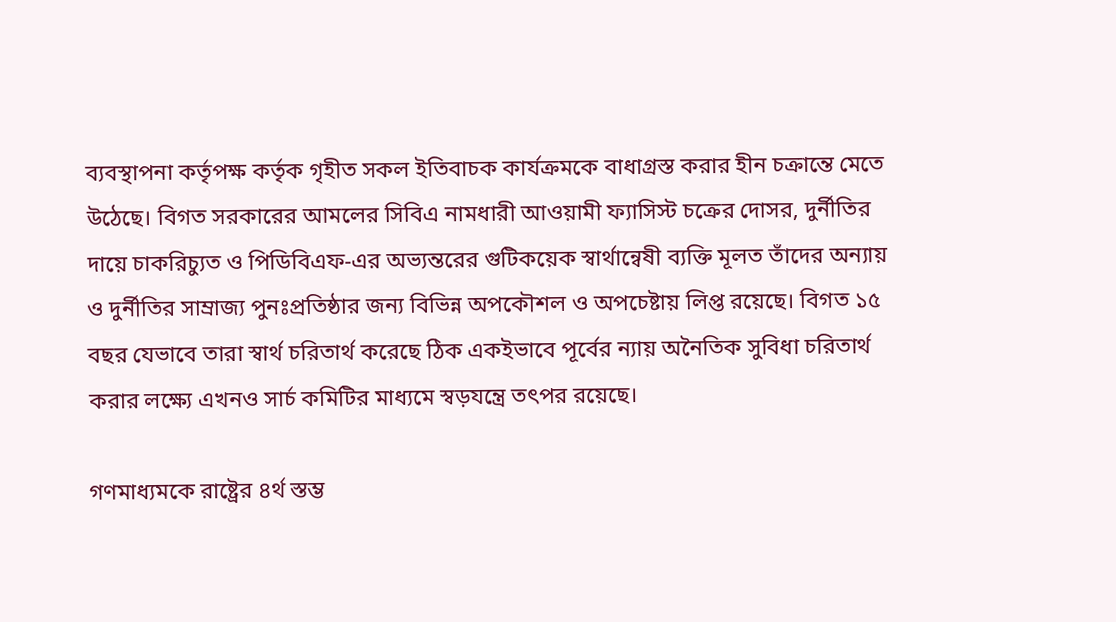ব্যবস্থাপনা কর্তৃপক্ষ কর্তৃক গৃহীত সকল ইতিবাচক কার্যক্রমকে বাধাগ্রস্ত করার হীন চক্রান্তে মেতে উঠেছে। বিগত সরকারের আমলের সিবিএ নামধারী আওয়ামী ফ্যাসিস্ট চক্রের দোসর, দুর্নীতির দায়ে চাকরিচ্যুত ও পিডিবিএফ-এর অভ্যন্তরের গুটিকয়েক স্বার্থান্বেষী ব্যক্তি মূলত তাঁদের অন্যায় ও দুর্নীতির সাম্রাজ্য পুনঃপ্রতিষ্ঠার জন্য বিভিন্ন অপকৌশল ও অপচেষ্টায় লিপ্ত রয়েছে। বিগত ১৫ বছর যেভাবে তারা স্বার্থ চরিতার্থ করেছে ঠিক একইভাবে পূর্বের ন্যায় অনৈতিক সুবিধা চরিতার্থ করার লক্ষ্যে এখনও সার্চ কমিটির মাধ্যমে স্বড়যন্ত্রে তৎপর রয়েছে।

গণমাধ্যমকে রাষ্ট্রের ৪র্থ স্তম্ভ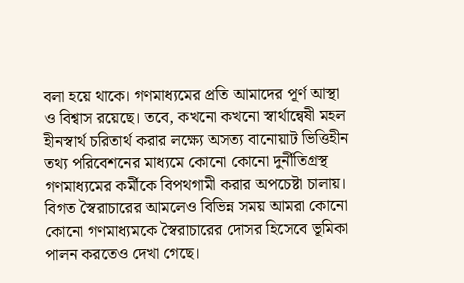বলা হয়ে থাকে। গণমাধ্যমের প্রতি আমাদের পূর্ণ আস্থা ও বিশ্বাস রয়েছে। তবে, কখনো কখনো স্বার্থান্বেষী মহল হীনস্বার্থ চরিতার্থ করার লক্ষ্যে অসত্য বানোয়াট ভিত্তিহীন তথ্য পরিবেশনের মাধ্যমে কোনো কোনো দুর্নীতিগ্রস্থ গণমাধ্যমের কর্মীকে বিপথগামী করার অপচেষ্টা চালায়। বিগত স্বৈরাচারের আমলেও বিভিন্ন সময় আমরা কোনো কোনো গণমাধ্যমকে স্বৈরাচারের দোসর হিসেবে ভূমিকা পালন করতেও দেখা গেছে।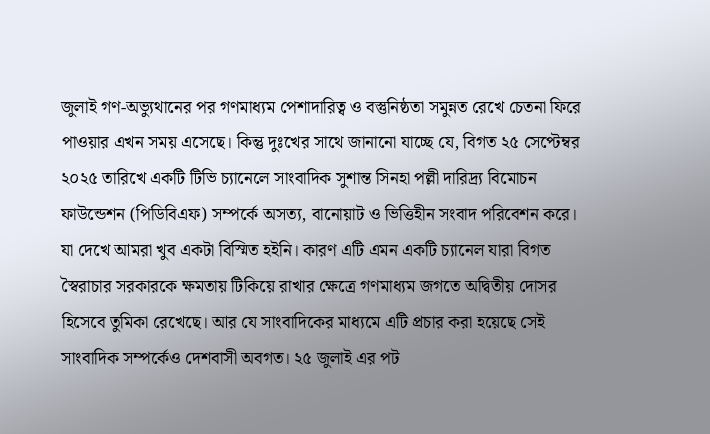জুলাই গণ-অভ্যুথানের পর গণমাধ্যম পেশাদারিত্ব ও বস্তুনিষ্ঠতা সমুন্নত রেখে চেতনা ফিরে পাওয়ার এখন সময় এসেছে। কিন্তু দুঃখের সাথে জানানো যাচ্ছে যে, বিগত ২৫ সেপ্টেম্বর ২০২৫ তারিখে একটি টিভি চ্যানেলে সাংবাদিক সুশান্ত সিনহা পল্লী দারিদ্র্য বিমোচন ফাউন্ডেশন (পিডিবিএফ) সম্পর্কে অসত্য, বানোয়াট ও ভিত্তিহীন সংবাদ পরিবেশন করে। যা দেখে আমরা খুব একটা বিস্মিত হইনি। কারণ এটি এমন একটি চ্যানেল যারা বিগত স্বৈরাচার সরকারকে ক্ষমতায় টিকিয়ে রাখার ক্ষেত্রে গণমাধ্যম জগতে অদ্বিতীয় দোসর হিসেবে তুমিকা রেখেছে। আর যে সাংবাদিকের মাধ্যমে এটি প্রচার করা হয়েছে সেই সাংবাদিক সম্পর্কেও দেশবাসী অবগত। ২৫ জুলাই এর পট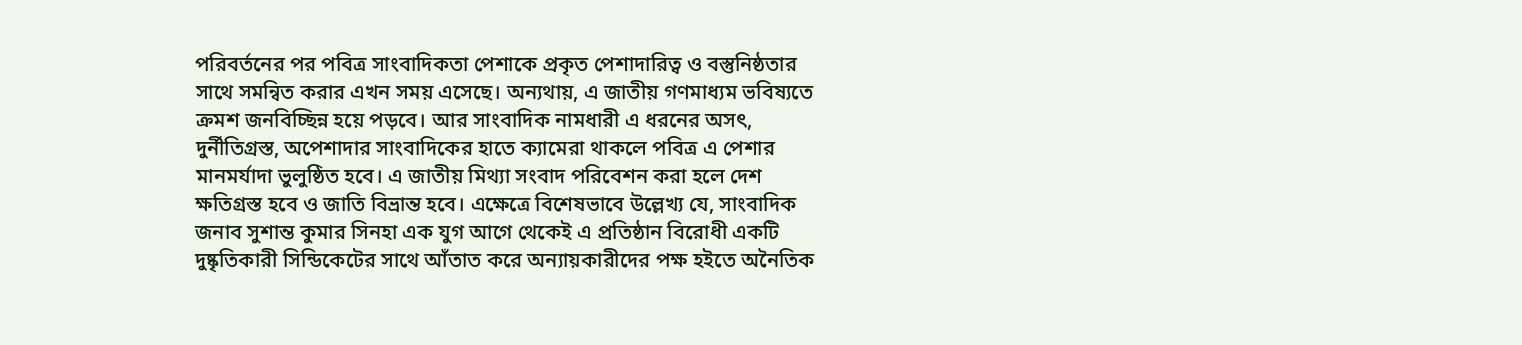পরিবর্তনের পর পবিত্র সাংবাদিকতা পেশাকে প্রকৃত পেশাদারিত্ব ও বস্তুনিষ্ঠতার সাথে সমন্বিত করার এখন সময় এসেছে। অন্যথায়, এ জাতীয় গণমাধ্যম ভবিষ্যতে ক্রমশ জনবিচ্ছিন্ন হয়ে পড়বে। আর সাংবাদিক নামধারী এ ধরনের অসৎ, দুর্নীতিগ্রস্ত, অপেশাদার সাংবাদিকের হাতে ক্যামেরা থাকলে পবিত্র এ পেশার মানমর্যাদা ভুলুষ্ঠিত হবে। এ জাতীয় মিথ্যা সংবাদ পরিবেশন করা হলে দেশ ক্ষতিগ্রস্ত হবে ও জাতি বিভ্রান্ত হবে। এক্ষেত্রে বিশেষভাবে উল্লেখ্য যে, সাংবাদিক জনাব সুশান্ত কুমার সিনহা এক যুগ আগে থেকেই এ প্রতিষ্ঠান বিরোধী একটি দুষ্কৃতিকারী সিন্ডিকেটের সাথে আঁতাত করে অন্যায়কারীদের পক্ষ হইতে অনৈতিক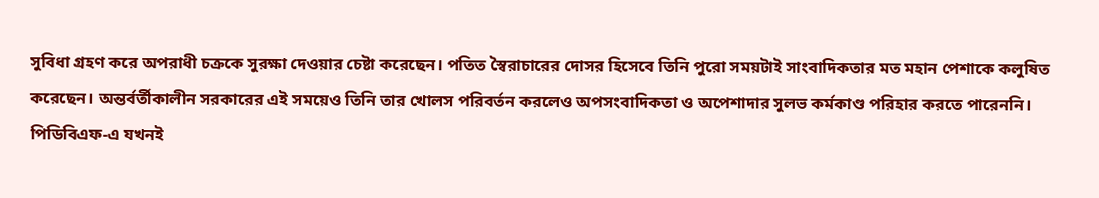সুবিধা গ্রহণ করে অপরাধী চক্রকে সুরক্ষা দেওয়ার চেষ্টা করেছেন। পতিত স্বৈরাচারের দোসর হিসেবে তিনি পুরো সময়টাই সাংবাদিকতার মত মহান পেশাকে কলুষিত করেছেন। অন্তর্বর্তীকালীন সরকারের এই সময়েও তিনি তার খোলস পরিবর্তন করলেও অপসংবাদিকতা ও অপেশাদার সুলভ কর্মকাণ্ড পরিহার করতে পারেননি। পিডিবিএফ-এ যখনই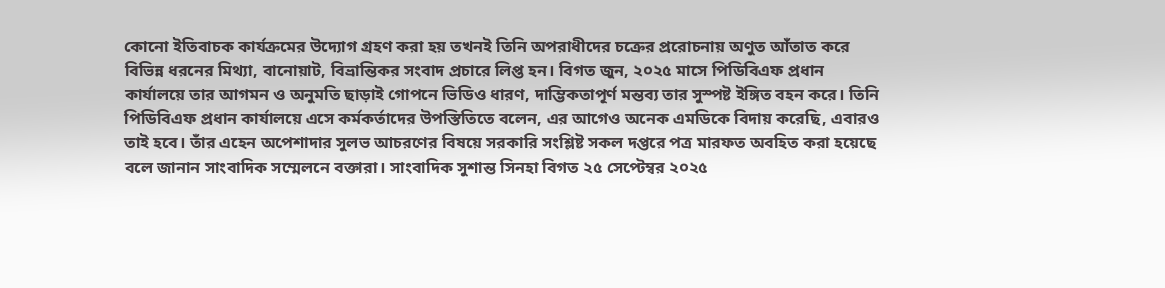কোনো ইতিবাচক কার্যক্রমের উদ্যোগ গ্রহণ করা হয় তখনই তিনি অপরাধীদের চক্রের প্ররোচনায় অণুত আঁতাত করে বিভিন্ন ধরনের মিথ্যা, বানোয়াট, বিভ্রান্তিকর সংবাদ প্রচারে লিপ্ত হন। বিগত জুন, ২০২৫ মাসে পিডিবিএফ প্রধান কার্যালয়ে তার আগমন ও অনুমতি ছাড়াই গোপনে ভিডিও ধারণ, দাম্ভিকতাপূর্ণ মন্তব্য তার সুস্পষ্ট ইঙ্গিত বহন করে। তিনি পিডিবিএফ প্রধান কার্যালয়ে এসে কর্মকর্তাদের উপস্তিতিতে বলেন, এর আগেও অনেক এমডিকে বিদায় করেছি, এবারও তাই হবে। তাঁর এহেন অপেশাদার সুলভ আচরণের বিষয়ে সরকারি সংশ্লিষ্ট সকল দপ্তরে পত্র মারফত অবহিত করা হয়েছে বলে জানান সাংবাদিক সম্মেলনে বক্তারা। সাংবাদিক সুশান্ত সিনহা বিগত ২৫ সেপ্টেম্বর ২০২৫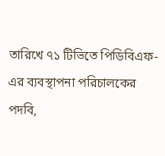তারিখে ৭১ টিভিতে পিডিবিএফ-এর ব্যবস্থাপনা পরিচালকের পদবি,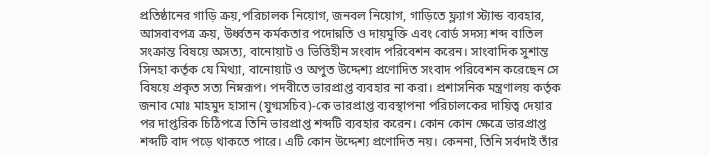প্রতিষ্ঠানের গাড়ি ক্রয়,পরিচালক নিয়োগ, জনবল নিয়োগ, গাড়িতে ফ্ল্যাগ স্ট্যান্ড ব্যবহার, আসবাবপত্র ক্রয়, উর্ধ্বতন কর্মকতার পদোন্নতি ও দায়মুক্তি এবং বোর্ড সদস্য শব্দ বাতিল সংক্রান্ত বিষয়ে অসত্য, বানোয়াট ও ভিত্তিহীন সংবাদ পরিবেশন করেন। সাংবাদিক সুশান্ত সিনহা কর্তৃক যে মিথ্যা, বানোয়াট ও অপুত উদ্দেশ্য প্রণোদিত সংবাদ পরিবেশন করেছেন সে বিষয়ে প্রকৃত সত্য নিম্নরূপ। পদবীতে ভারপ্রাপ্ত ব্যবহার না করা। প্রশাসনিক মন্ত্রণালয় কর্তৃক জনাব মোঃ মাহমুদ হাসান (যুগ্মসচিব)-কে ভারপ্রাপ্ত ব্যবস্থাপনা পরিচালকের দায়িত্ব দেয়ার পর দাপ্তরিক চিঠিপত্রে তিনি ভারপ্রাপ্ত শব্দটি ব্যবহার করেন। কোন কোন ক্ষেত্রে ভারপ্রাপ্ত শব্দটি বাদ পড়ে থাকতে পারে। এটি কোন উদ্দেশ্য প্রণোদিত নয়। কেননা, তিনি সর্বদাই তাঁর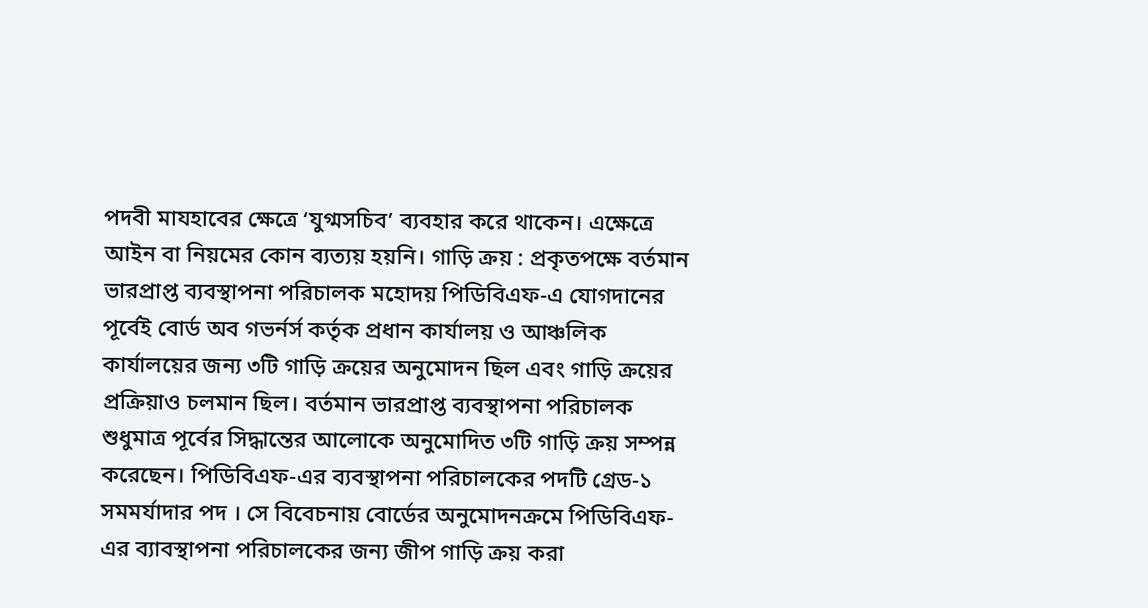পদবী মাযহাবের ক্ষেত্রে ‘যুগ্মসচিব’ ব্যবহার করে থাকেন। এক্ষেত্রে আইন বা নিয়মের কোন ব্যত্যয় হয়নি। গাড়ি ক্রয় : প্রকৃতপক্ষে বর্তমান ভারপ্রাপ্ত ব্যবস্থাপনা পরিচালক মহোদয় পিডিবিএফ-এ যোগদানের পূর্বেই বোর্ড অব গভর্নর্স কর্তৃক প্রধান কার্যালয় ও আঞ্চলিক কার্যালয়ের জন্য ৩টি গাড়ি ক্রয়ের অনুমোদন ছিল এবং গাড়ি ক্রয়ের প্রক্রিয়াও চলমান ছিল। বর্তমান ভারপ্রাপ্ত ব্যবস্থাপনা পরিচালক শুধুমাত্র পূর্বের সিদ্ধান্তের আলোকে অনুমোদিত ৩টি গাড়ি ক্রয় সম্পন্ন করেছেন। পিডিবিএফ-এর ব্যবস্থাপনা পরিচালকের পদটি গ্রেড-১ সমমর্যাদার পদ । সে বিবেচনায় বোর্ডের অনুমোদনক্রমে পিডিবিএফ-এর ব্যাবস্থাপনা পরিচালকের জন্য জীপ গাড়ি ক্রয় করা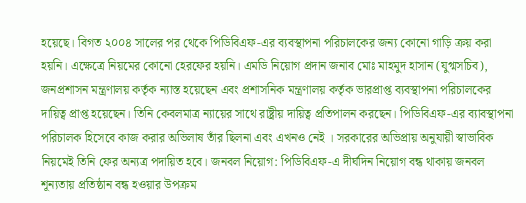হয়েছে। বিগত ২০০৪ সালের পর থেকে পিডিবিএফ-এর ব্যবস্থাপনা পরিচালকের জন্য কোনো গাড়ি ক্রয় করা হয়নি। এক্ষেত্রে নিয়মের কোনো হেরফের হয়নি। এমডি নিয়োগ প্রদান জনাব মোঃ মাহমুদ হাসান (যুগ্মসচিব), জনপ্রশাসন মন্ত্রণালয় কর্তৃক ন্যাস্ত হয়েছেন এবং প্রশাসনিক মন্ত্রণালয় কর্তৃক ভারপ্রাপ্ত ব্যবস্থাপনা পরিচালকের দায়িত্ব প্রাপ্ত হয়েছেন। তিনি কেবলমাত্র ন্যায়ের সাথে রাষ্ট্রীয় দায়িত্ব প্রতিপালন করছেন। পিডিবিএফ-এর ব্যাবস্থাপনা পরিচালক হিসেবে কাজ করার অভিলাষ তাঁর ছিলনা এবং এখনও নেই । সরকারের অভিপ্রায় অনুযায়ী স্বাভাবিক নিয়মেই তিনি ফের অন্যত্র পদায়িত হবে। জনবল নিয়োগ: পিডিবিএফ-এ দীর্ঘদিন নিয়োগ বন্ধ থাকায় জনবল শূন্যতায় প্রতিষ্ঠান বন্ধ হওয়ার উপক্রম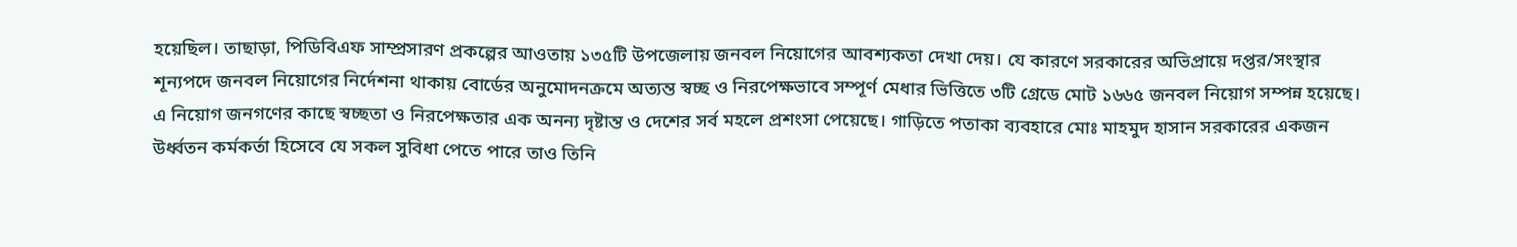হয়েছিল। তাছাড়া, পিডিবিএফ সাম্প্রসারণ প্রকল্পের আওতায় ১৩৫টি উপজেলায় জনবল নিয়োগের আবশ্যকতা দেখা দেয়। যে কারণে সরকারের অভিপ্রায়ে দপ্তর/সংস্থার শূন্যপদে জনবল নিয়োগের নির্দেশনা থাকায় বোর্ডের অনুমোদনক্রমে অত্যন্ত স্বচ্ছ ও নিরপেক্ষভাবে সম্পূর্ণ মেধার ভিত্তিতে ৩টি গ্রেডে মোট ১৬৬৫ জনবল নিয়োগ সম্পন্ন হয়েছে। এ নিয়োগ জনগণের কাছে স্বচ্ছতা ও নিরপেক্ষতার এক অনন্য দৃষ্টান্ত ও দেশের সর্ব মহলে প্রশংসা পেয়েছে। গাড়িতে পতাকা ব্যবহারে মোঃ মাহমুদ হাসান সরকারের একজন উর্ধ্বতন কর্মকর্তা হিসেবে যে সকল সুবিধা পেতে পারে তাও তিনি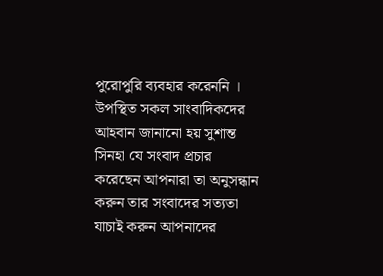পুরোপুরি ব্যবহার করেননি । উপস্থিত সকল সাংবাদিকদের আহবান জানানো হয় সুশান্ত সিনহা যে সংবাদ প্রচার করেছেন আপনারা তা অনুসন্ধান করুন তার সংবাদের সত্যতা যাচাই করুন আপনাদের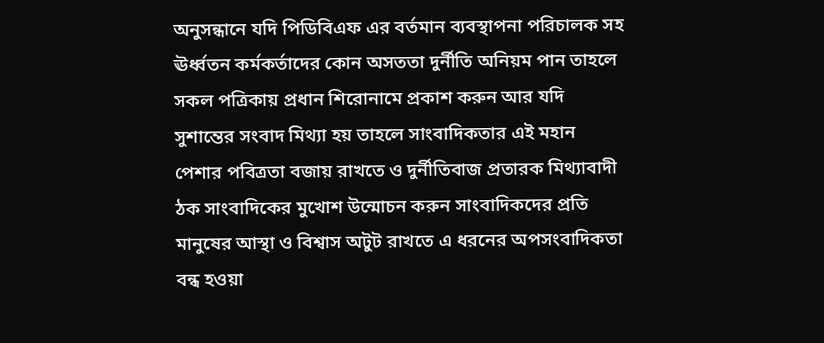অনুসন্ধানে যদি পিডিবিএফ এর বর্তমান ব্যবস্থাপনা পরিচালক সহ ঊর্ধ্বতন কর্মকর্তাদের কোন অসততা দুর্নীতি অনিয়ম পান তাহলে সকল পত্রিকায় প্রধান শিরোনামে প্রকাশ করুন আর যদি সুশান্তের সংবাদ মিথ্যা হয় তাহলে সাংবাদিকতার এই মহান পেশার পবিত্রতা বজায় রাখতে ও দুর্নীতিবাজ প্রতারক মিথ্যাবাদী ঠক সাংবাদিকের মুখোশ উন্মোচন করুন সাংবাদিকদের প্রতি মানুষের আস্থা ও বিশ্বাস অটুট রাখতে এ ধরনের অপসংবাদিকতা বন্ধ হওয়া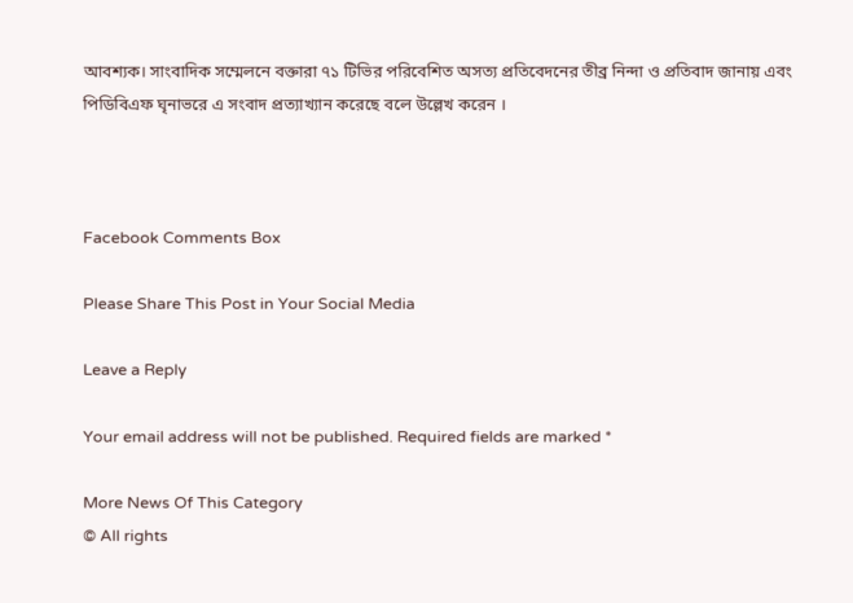আবশ্যক। সাংবাদিক সম্মেলনে বক্তারা ৭১ টিভির পরিবেশিত অসত্য প্রতিবেদনের তীব্র নিন্দা ও প্রতিবাদ জানায় এবং পিডিবিএফ ঘৃনাভরে এ সংবাদ প্রত্যাখ্যান করেছে বলে উল্লেখ করেন ।



Facebook Comments Box

Please Share This Post in Your Social Media

Leave a Reply

Your email address will not be published. Required fields are marked *

More News Of This Category
© All rights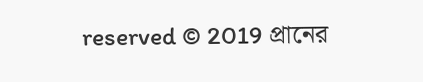reserved © 2019 প্রানের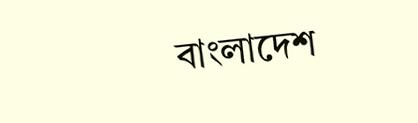বাংলাদেশ